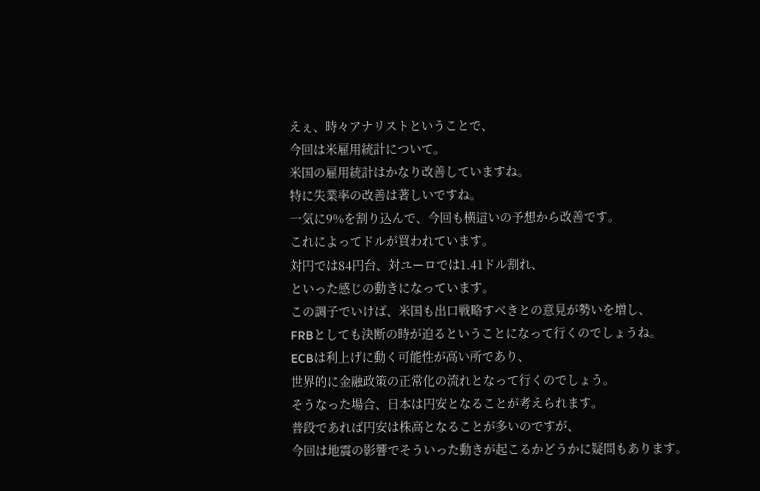えぇ、時々アナリストということで、
今回は米雇用統計について。
米国の雇用統計はかなり改善していますね。
特に失業率の改善は著しいですね。
一気に9%を割り込んで、今回も横這いの予想から改善です。
これによってドルが買われています。
対円では84円台、対ユーロでは1.41ドル割れ、
といった感じの動きになっています。
この調子でいけば、米国も出口戦略すべきとの意見が勢いを増し、
FRBとしても決断の時が迫るということになって行くのでしょうね。
ECBは利上げに動く可能性が高い所であり、
世界的に金融政策の正常化の流れとなって行くのでしょう。
そうなった場合、日本は円安となることが考えられます。
普段であれば円安は株高となることが多いのですが、
今回は地震の影響でそういった動きが起こるかどうかに疑問もあります。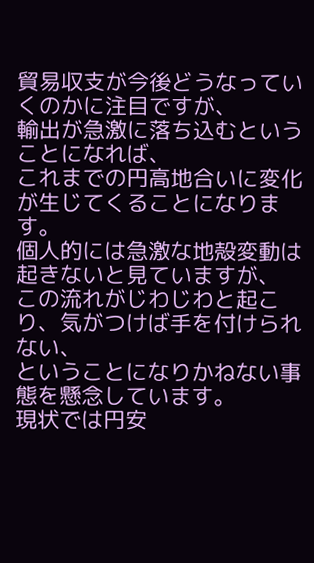貿易収支が今後どうなっていくのかに注目ですが、
輸出が急激に落ち込むということになれば、
これまでの円高地合いに変化が生じてくることになります。
個人的には急激な地殻変動は起きないと見ていますが、
この流れがじわじわと起こり、気がつけば手を付けられない、
ということになりかねない事態を懸念しています。
現状では円安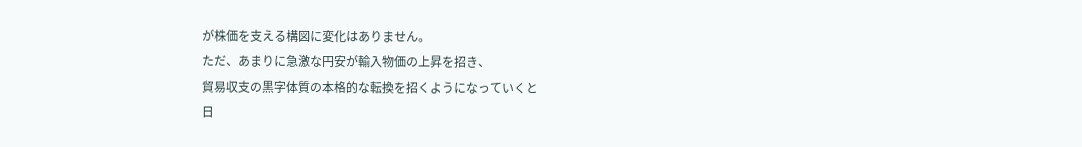が株価を支える構図に変化はありません。
ただ、あまりに急激な円安が輸入物価の上昇を招き、
貿易収支の黒字体質の本格的な転換を招くようになっていくと
日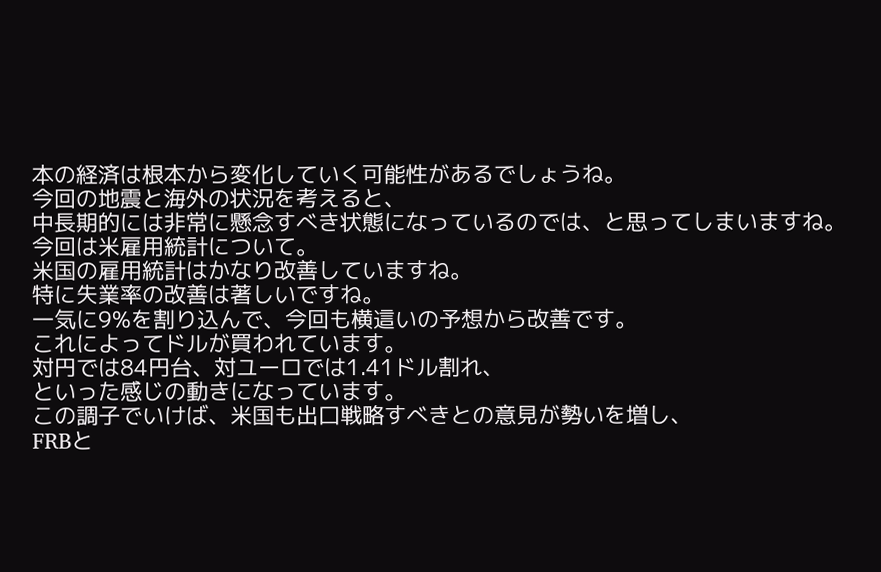本の経済は根本から変化していく可能性があるでしょうね。
今回の地震と海外の状況を考えると、
中長期的には非常に懸念すべき状態になっているのでは、と思ってしまいますね。
今回は米雇用統計について。
米国の雇用統計はかなり改善していますね。
特に失業率の改善は著しいですね。
一気に9%を割り込んで、今回も横這いの予想から改善です。
これによってドルが買われています。
対円では84円台、対ユーロでは1.41ドル割れ、
といった感じの動きになっています。
この調子でいけば、米国も出口戦略すべきとの意見が勢いを増し、
FRBと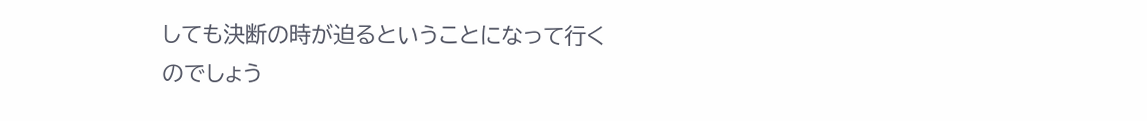しても決断の時が迫るということになって行くのでしょう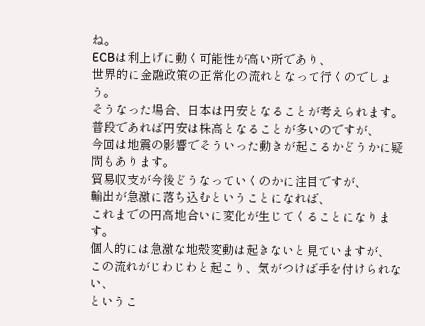ね。
ECBは利上げに動く可能性が高い所であり、
世界的に金融政策の正常化の流れとなって行くのでしょう。
そうなった場合、日本は円安となることが考えられます。
普段であれば円安は株高となることが多いのですが、
今回は地震の影響でそういった動きが起こるかどうかに疑問もあります。
貿易収支が今後どうなっていくのかに注目ですが、
輸出が急激に落ち込むということになれば、
これまでの円高地合いに変化が生じてくることになります。
個人的には急激な地殻変動は起きないと見ていますが、
この流れがじわじわと起こり、気がつけば手を付けられない、
というこ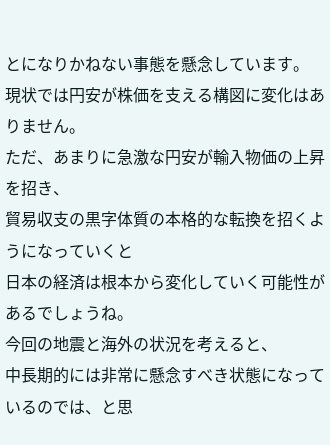とになりかねない事態を懸念しています。
現状では円安が株価を支える構図に変化はありません。
ただ、あまりに急激な円安が輸入物価の上昇を招き、
貿易収支の黒字体質の本格的な転換を招くようになっていくと
日本の経済は根本から変化していく可能性があるでしょうね。
今回の地震と海外の状況を考えると、
中長期的には非常に懸念すべき状態になっているのでは、と思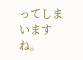ってしまいますね。